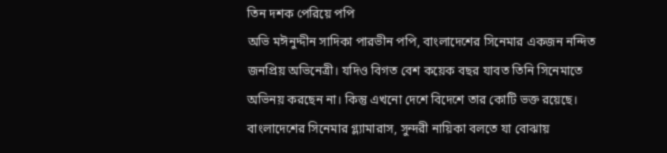তিন দশক পেরিয়ে পপি
অভি মঈনুদ্দীন সাদিকা পারভীন পপি, বাংলাদেশের সিনেমার একজন নন্দিত জনপ্রিয় অভিনেত্রী। যদিও বিগত বেশ কয়েক বছর যাবত তিনি সিনেমাতে অভিনয় করছেন না। কিন্তু এখনো দেশে বিদেশে তার কোটি ভক্ত রয়েছে।
বাংলাদেশের সিনেমার গ্ল্যামারাস, সুন্দরী নায়িকা বলতে যা বোঝায়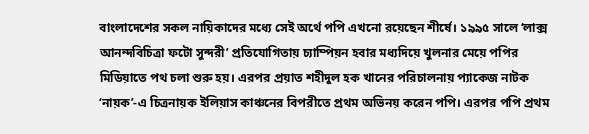বাংলাদেশের সকল নায়িকাদের মধ্যে সেই অর্থে পপি এখনো রয়েছেন শীর্ষে। ১৯৯৫ সালে ‘লাক্স আনন্দবিচিত্রা ফটো সুন্দরী’ প্রতিযোগিতায় চ্যাম্পিয়ন হবার মধ্যদিয়ে খুলনার মেয়ে পপির মিডিয়াতে পথ চলা শুরু হয়। এরপর প্রয়াত শহীদুল হক খানের পরিচালনায় প্যাকেজ নাটক ‘নায়ক’-এ চিত্রনায়ক ইলিয়াস কাঞ্চনের বিপরীতে প্রথম অভিনয় করেন পপি। এরপর পপি প্রথম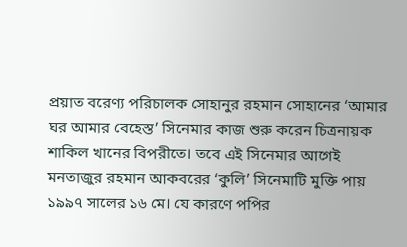প্রয়াত বরেণ্য পরিচালক সোহানুর রহমান সোহানের ‘আমার ঘর আমার বেহেস্ত’ সিনেমার কাজ শুরু করেন চিত্রনায়ক শাকিল খানের বিপরীতে। তবে এই সিনেমার আগেই মনতাজুর রহমান আকবরের ‘কুলি’ সিনেমাটি মুক্তি পায় ১৯৯৭ সালের ১৬ মে। যে কারণে পপির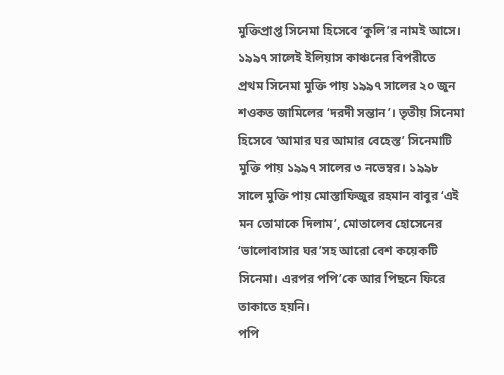মুক্তিপ্রাপ্ত সিনেমা হিসেবে ‘কুলি’র নামই আসে।
১৯৯৭ সালেই ইলিয়াস কাঞ্চনের বিপরীতে প্রথম সিনেমা মুক্তি পায় ১৯৯৭ সালের ২০ জুন শওকত জামিলের ‘দরদী সন্তান’। তৃতীয় সিনেমা হিসেবে ‘আমার ঘর আমার বেহেস্ত’ সিনেমাটি মুক্তি পায় ১৯৯৭ সালের ৩ নভেম্বর। ১৯৯৮ সালে মুক্তি পায় মোস্তাফিজুর রহমান বাবুর ‘এই মন তোমাকে দিলাম’, মোতালেব হোসেনের ‘ভালোবাসার ঘর’সহ আরো বেশ কয়েকটি সিনেমা। এরপর পপি’কে আর পিছনে ফিরে তাকাতে হয়নি।
পপি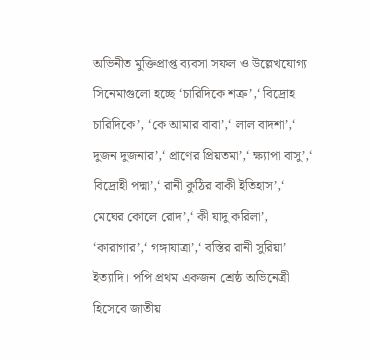অভিনীত মুক্তিপ্রাপ্ত ব্যবসা সফল ও উল্লেখযোগ্য সিনেমাগুলো হচ্ছে ‘চারিদিকে শত্রু’,‘ বিদ্রোহ চারিদিকে’, ‘কে আমার বাবা’,‘ লাল বাদশা’,‘ দুজন দুজনার’,‘ প্রাণের প্রিয়তমা’,‘ ক্ষ্যাপা বাসু’,‘ বিদ্রোহী পদ্মা’,‘ রানী কুঠির বাকী ইতিহাস’,‘ মেঘের কোলে রোদ’,‘ কী যাদু করিলা’, ‘কারাগার’,‘ গঙ্গাযাত্রা’,‘ বস্তির রানী সুরিয়া’ ইত্যাদি। পপি প্রথম একজন শ্রেষ্ঠ অভিনেত্রী হিসেবে জাতীয়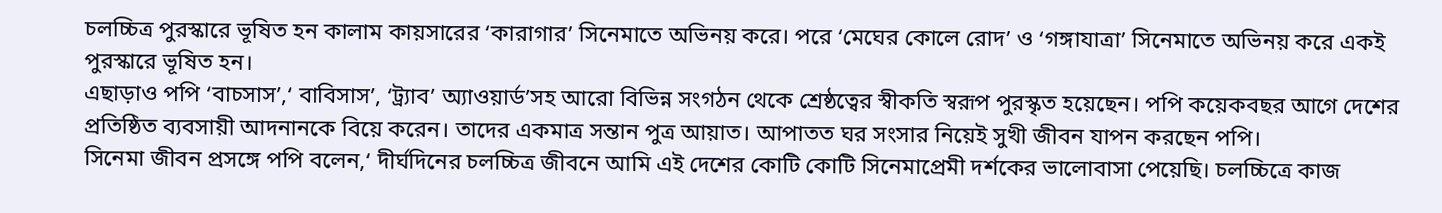চলচ্চিত্র পুরস্কারে ভূষিত হন কালাম কায়সারের ‘কারাগার’ সিনেমাতে অভিনয় করে। পরে ‘মেঘের কোলে রোদ’ ও ‘গঙ্গাযাত্রা’ সিনেমাতে অভিনয় করে একই পুরস্কারে ভূষিত হন।
এছাড়াও পপি ‘বাচসাস’,‘ বাবিসাস’, ‘ট্র্যাব’ অ্যাওয়ার্ড’সহ আরো বিভিন্ন সংগঠন থেকে শ্রেষ্ঠত্বের স্বীকতি স্বরূপ পুরস্কৃত হয়েছেন। পপি কয়েকবছর আগে দেশের প্রতিষ্ঠিত ব্যবসায়ী আদনানকে বিয়ে করেন। তাদের একমাত্র সন্তান পুত্র আয়াত। আপাতত ঘর সংসার নিয়েই সুখী জীবন যাপন করছেন পপি।
সিনেমা জীবন প্রসঙ্গে পপি বলেন,‘ দীর্ঘদিনের চলচ্চিত্র জীবনে আমি এই দেশের কোটি কোটি সিনেমাপ্রেমী দর্শকের ভালোবাসা পেয়েছি। চলচ্চিত্রে কাজ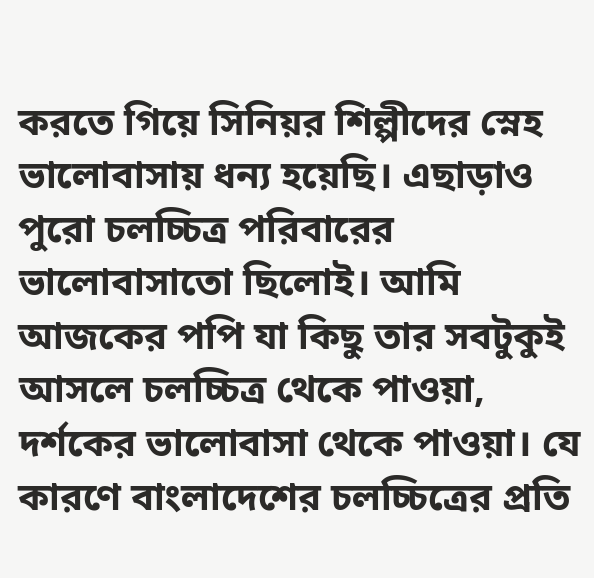করতে গিয়ে সিনিয়র শিল্পীদের স্নেহ ভালোবাসায় ধন্য হয়েছি। এছাড়াও পুরো চলচ্চিত্র পরিবারের ভালোবাসাতো ছিলোই। আমি আজকের পপি যা কিছু তার সবটুকুই আসলে চলচ্চিত্র থেকে পাওয়া, দর্শকের ভালোবাসা থেকে পাওয়া। যে কারণে বাংলাদেশের চলচ্চিত্রের প্রতি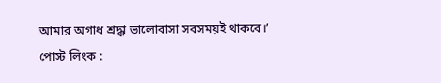আমার অগাধ শ্রদ্ধা ভালোবাসা সবসময়ই থাকবে।’
পোস্ট লিংক :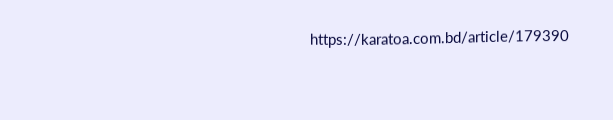https://karatoa.com.bd/article/179390